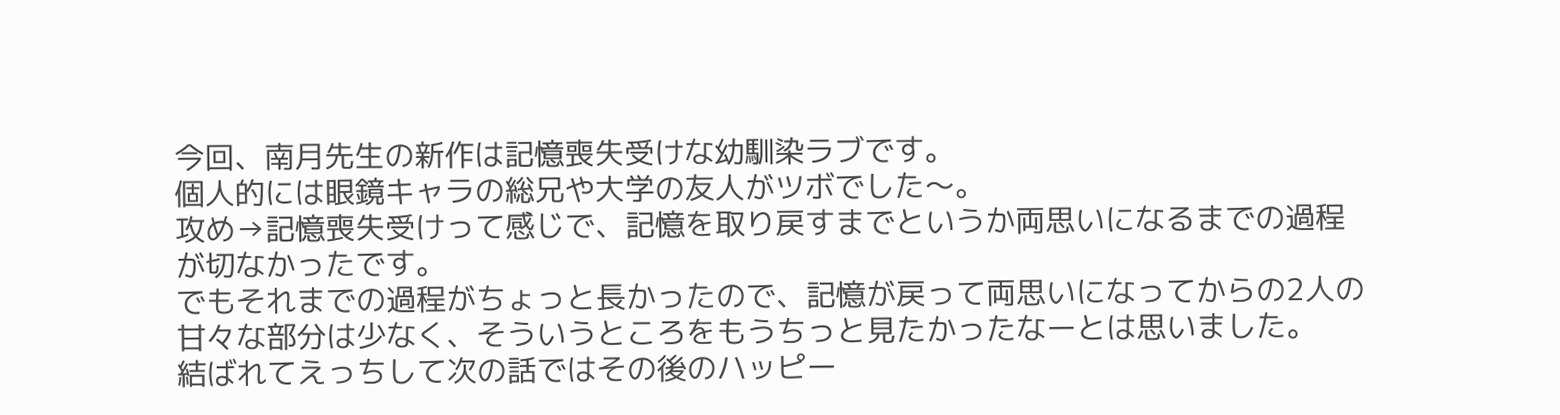今回、南月先生の新作は記憶喪失受けな幼馴染ラブです。
個人的には眼鏡キャラの総兄や大学の友人がツボでした〜。
攻め→記憶喪失受けって感じで、記憶を取り戻すまでというか両思いになるまでの過程が切なかったです。
でもそれまでの過程がちょっと長かったので、記憶が戻って両思いになってからの2人の甘々な部分は少なく、そういうところをもうちっと見たかったなーとは思いました。
結ばれてえっちして次の話ではその後のハッピー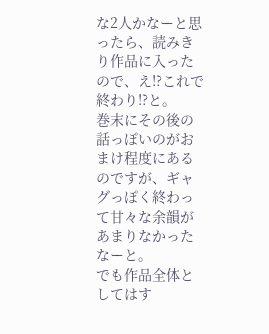な2人かなーと思ったら、読みきり作品に入ったので、え!?これで終わり!?と。
巻末にその後の話っぽいのがおまけ程度にあるのですが、ギャグっぽく終わって甘々な余韻があまりなかったなーと。
でも作品全体としてはす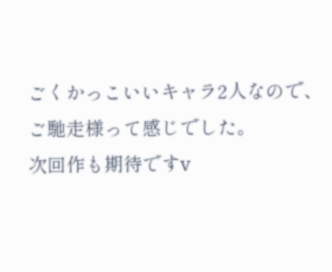ごくかっこいいキャラ2人なので、ご馳走様って感じでした。
次回作も期待ですv